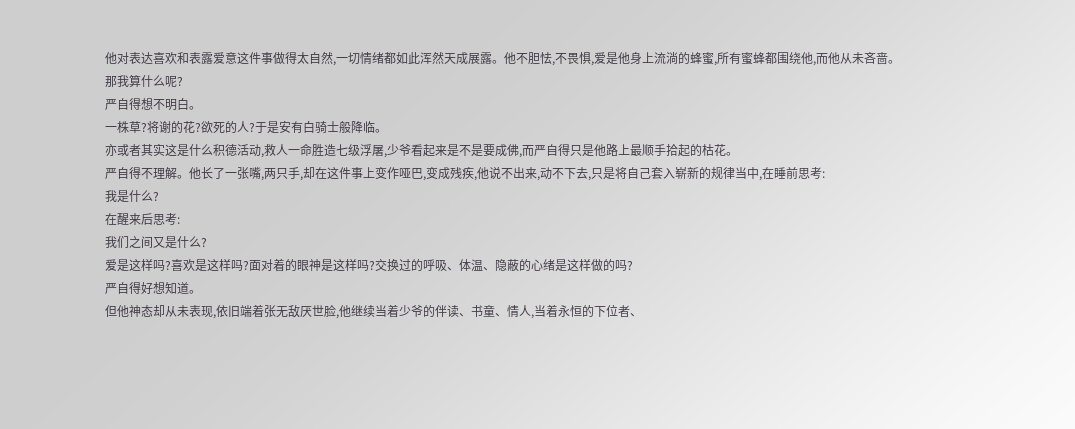他对表达喜欢和表露爱意这件事做得太自然,一切情绪都如此浑然天成展露。他不胆怯,不畏惧,爱是他身上流淌的蜂蜜,所有蜜蜂都围绕他,而他从未吝啬。
那我算什么呢?
严自得想不明白。
一株草?将谢的花?欲死的人?于是安有白骑士般降临。
亦或者其实这是什么积德活动,救人一命胜造七级浮屠,少爷看起来是不是要成佛,而严自得只是他路上最顺手拾起的枯花。
严自得不理解。他长了一张嘴,两只手,却在这件事上变作哑巴,变成残疾,他说不出来,动不下去,只是将自己套入崭新的规律当中,在睡前思考:
我是什么?
在醒来后思考:
我们之间又是什么?
爱是这样吗?喜欢是这样吗?面对着的眼神是这样吗?交换过的呼吸、体温、隐蔽的心绪是这样做的吗?
严自得好想知道。
但他神态却从未表现,依旧端着张无敌厌世脸,他继续当着少爷的伴读、书童、情人,当着永恒的下位者、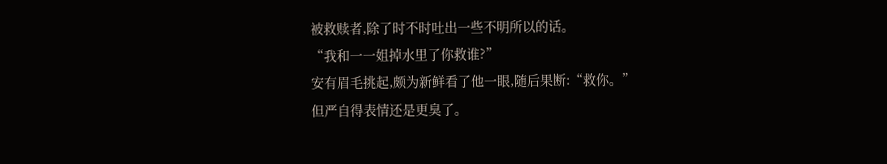被救赎者,除了时不时吐出一些不明所以的话。
“我和一一姐掉水里了你救谁?”
安有眉毛挑起,颇为新鲜看了他一眼,随后果断:“救你。”
但严自得表情还是更臭了。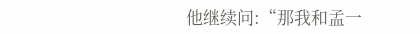他继续问:“那我和孟一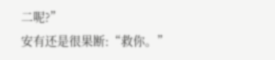二呢?”
安有还是很果断:“救你。”